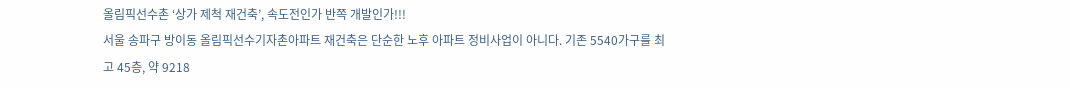올림픽선수촌 ‘상가 제척 재건축’, 속도전인가 반쪽 개발인가!!!
서울 송파구 방이동 올림픽선수기자촌아파트 재건축은 단순한 노후 아파트 정비사업이 아니다. 기존 5540가구를 최고 45층, 약 9218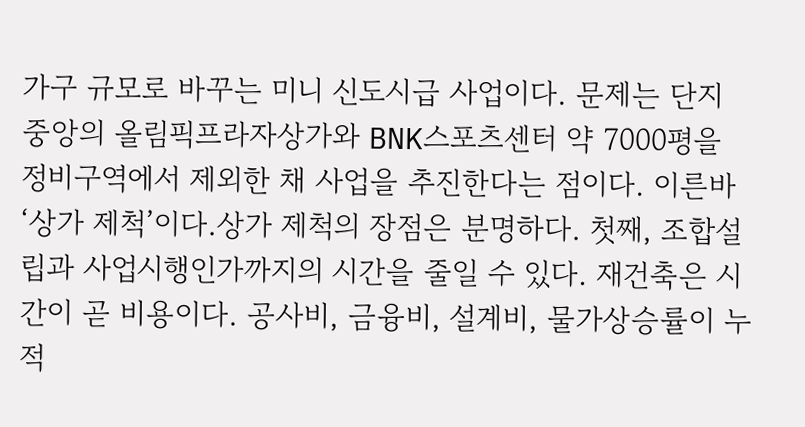가구 규모로 바꾸는 미니 신도시급 사업이다. 문제는 단지 중앙의 올림픽프라자상가와 BNK스포츠센터 약 7000평을 정비구역에서 제외한 채 사업을 추진한다는 점이다. 이른바 ‘상가 제척’이다.상가 제척의 장점은 분명하다. 첫째, 조합설립과 사업시행인가까지의 시간을 줄일 수 있다. 재건축은 시간이 곧 비용이다. 공사비, 금융비, 설계비, 물가상승률이 누적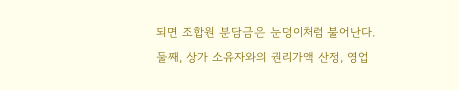되면 조합원 분담금은 눈덩이처럼 불어난다. 둘째, 상가 소유자와의 권리가액 산정, 영업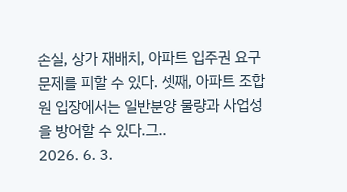손실, 상가 재배치, 아파트 입주권 요구 문제를 피할 수 있다. 셋째, 아파트 조합원 입장에서는 일반분양 물량과 사업성을 방어할 수 있다.그..
2026. 6. 3.